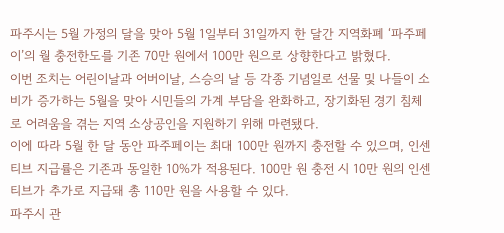파주시는 5월 가정의 달을 맞아 5월 1일부터 31일까지 한 달간 지역화폐 ‘파주페이’의 월 충전한도를 기존 70만 원에서 100만 원으로 상향한다고 밝혔다.
이번 조치는 어린이날과 어버이날, 스승의 날 등 각종 기념일로 선물 및 나들이 소비가 증가하는 5월을 맞아 시민들의 가계 부담을 완화하고, 장기화된 경기 침체로 어려움을 겪는 지역 소상공인을 지원하기 위해 마련됐다.
이에 따라 5월 한 달 동안 파주페이는 최대 100만 원까지 충전할 수 있으며, 인센티브 지급률은 기존과 동일한 10%가 적용된다. 100만 원 충전 시 10만 원의 인센티브가 추가로 지급돼 총 110만 원을 사용할 수 있다.
파주시 관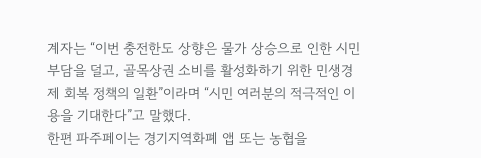계자는 “이번 충전한도 상향은 물가 상승으로 인한 시민 부담을 덜고, 골목상권 소비를 활성화하기 위한 민생경제 회복 정책의 일환”이라며 “시민 여러분의 적극적인 이용을 기대한다”고 말했다.
한편 파주페이는 경기지역화폐 앱 또는 농협을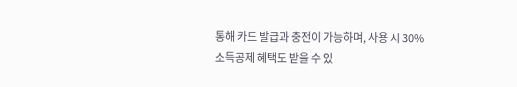통해 카드 발급과 충전이 가능하며, 사용 시 30% 소득공제 혜택도 받을 수 있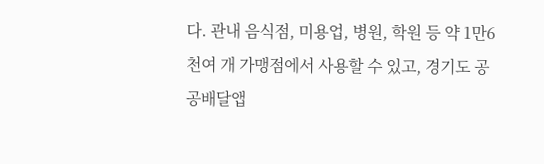다. 관내 음식점, 미용업, 병원, 학원 등 약 1만6천여 개 가맹점에서 사용할 수 있고, 경기도 공공배달앱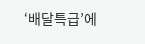‘배달특급’에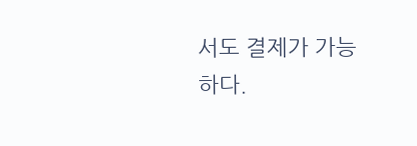서도 결제가 가능하다.